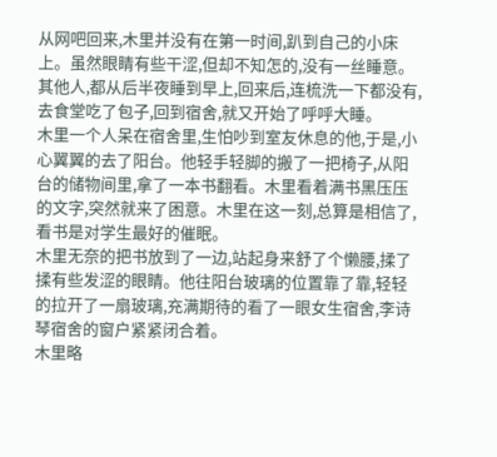从网吧回来,木里并没有在第一时间,趴到自己的小床上。虽然眼睛有些干涩,但却不知怎的,没有一丝睡意。其他人,都从后半夜睡到早上,回来后,连梳洗一下都没有,去食堂吃了包子,回到宿舍,就又开始了呼呼大睡。
木里一个人呆在宿舍里,生怕吵到室友休息的他,于是,小心翼翼的去了阳台。他轻手轻脚的搬了一把椅子,从阳台的储物间里,拿了一本书翻看。木里看着满书黑压压的文字,突然就来了困意。木里在这一刻,总算是相信了,看书是对学生最好的催眠。
木里无奈的把书放到了一边,站起身来舒了个懒腰,揉了揉有些发涩的眼睛。他往阳台玻璃的位置靠了靠,轻轻的拉开了一扇玻璃,充满期待的看了一眼女生宿舍,李诗琴宿舍的窗户紧紧闭合着。
木里略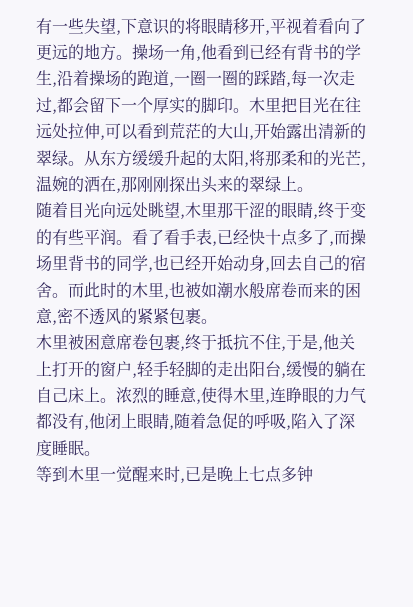有一些失望,下意识的将眼睛移开,平视着看向了更远的地方。操场一角,他看到已经有背书的学生,沿着操场的跑道,一圈一圈的踩踏,每一次走过,都会留下一个厚实的脚印。木里把目光在往远处拉伸,可以看到荒茫的大山,开始露出清新的翠绿。从东方缓缓升起的太阳,将那柔和的光芒,温婉的洒在,那刚刚探出头来的翠绿上。
随着目光向远处眺望,木里那干涩的眼睛,终于变的有些平润。看了看手表,已经快十点多了,而操场里背书的同学,也已经开始动身,回去自己的宿舍。而此时的木里,也被如潮水般席卷而来的困意,密不透风的紧紧包裹。
木里被困意席卷包裹,终于抵抗不住,于是,他关上打开的窗户,轻手轻脚的走出阳台,缓慢的躺在自己床上。浓烈的睡意,使得木里,连睁眼的力气都没有,他闭上眼睛,随着急促的呼吸,陷入了深度睡眠。
等到木里一觉醒来时,已是晚上七点多钟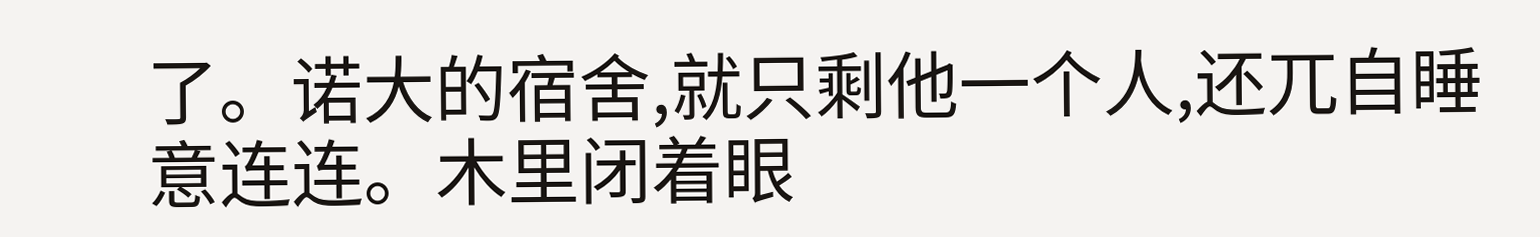了。诺大的宿舍,就只剩他一个人,还兀自睡意连连。木里闭着眼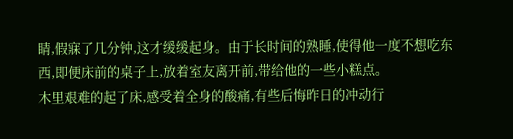睛,假寐了几分钟,这才缓缓起身。由于长时间的熟睡,使得他一度不想吃东西,即便床前的桌子上,放着室友离开前,带给他的一些小糕点。
木里艰难的起了床,感受着全身的酸痛,有些后悔昨日的冲动行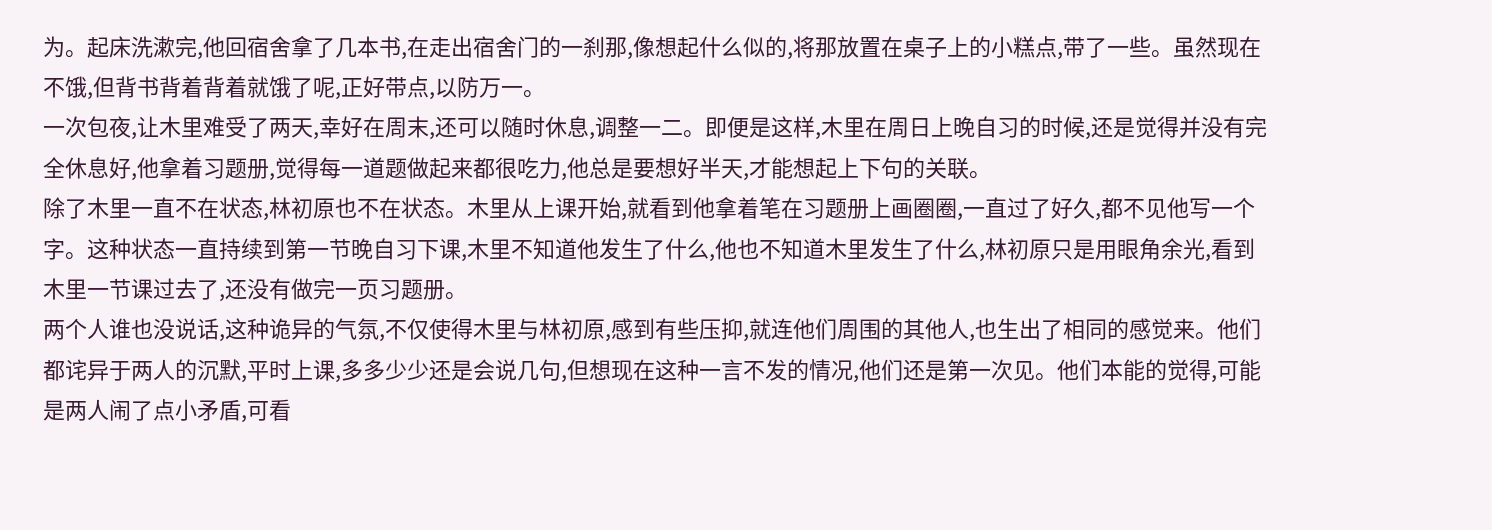为。起床洗漱完,他回宿舍拿了几本书,在走出宿舍门的一刹那,像想起什么似的,将那放置在桌子上的小糕点,带了一些。虽然现在不饿,但背书背着背着就饿了呢,正好带点,以防万一。
一次包夜,让木里难受了两天,幸好在周末,还可以随时休息,调整一二。即便是这样,木里在周日上晚自习的时候,还是觉得并没有完全休息好,他拿着习题册,觉得每一道题做起来都很吃力,他总是要想好半天,才能想起上下句的关联。
除了木里一直不在状态,林初原也不在状态。木里从上课开始,就看到他拿着笔在习题册上画圈圈,一直过了好久,都不见他写一个字。这种状态一直持续到第一节晚自习下课,木里不知道他发生了什么,他也不知道木里发生了什么,林初原只是用眼角余光,看到木里一节课过去了,还没有做完一页习题册。
两个人谁也没说话,这种诡异的气氛,不仅使得木里与林初原,感到有些压抑,就连他们周围的其他人,也生出了相同的感觉来。他们都诧异于两人的沉默,平时上课,多多少少还是会说几句,但想现在这种一言不发的情况,他们还是第一次见。他们本能的觉得,可能是两人闹了点小矛盾,可看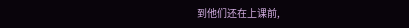到他们还在上课前,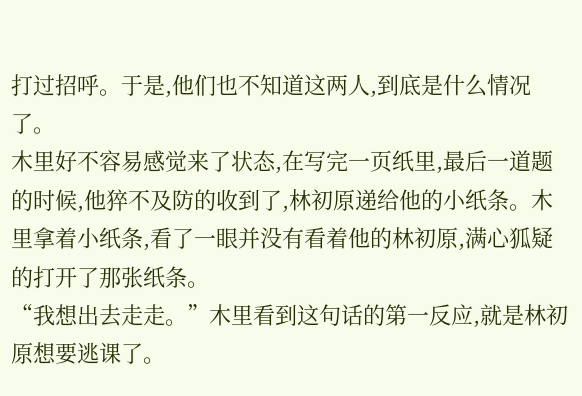打过招呼。于是,他们也不知道这两人,到底是什么情况了。
木里好不容易感觉来了状态,在写完一页纸里,最后一道题的时候,他猝不及防的收到了,林初原递给他的小纸条。木里拿着小纸条,看了一眼并没有看着他的林初原,满心狐疑的打开了那张纸条。
“我想出去走走。”木里看到这句话的第一反应,就是林初原想要逃课了。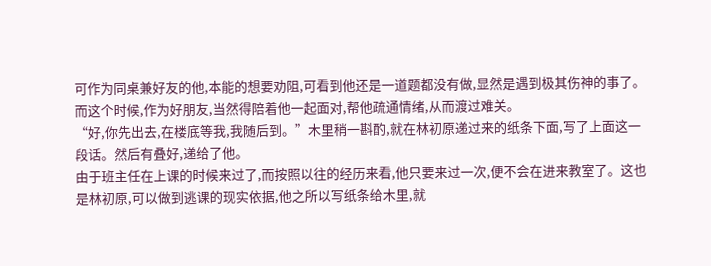可作为同桌兼好友的他,本能的想要劝阻,可看到他还是一道题都没有做,显然是遇到极其伤神的事了。而这个时候,作为好朋友,当然得陪着他一起面对,帮他疏通情绪,从而渡过难关。
“好,你先出去,在楼底等我,我随后到。”木里稍一斟酌,就在林初原递过来的纸条下面,写了上面这一段话。然后有叠好,递给了他。
由于班主任在上课的时候来过了,而按照以往的经历来看,他只要来过一次,便不会在进来教室了。这也是林初原,可以做到逃课的现实依据,他之所以写纸条给木里,就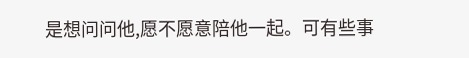是想问问他,愿不愿意陪他一起。可有些事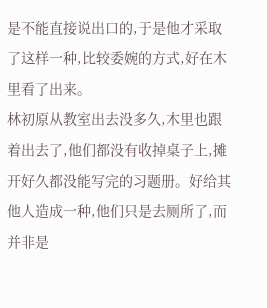是不能直接说出口的,于是他才采取了这样一种,比较委婉的方式,好在木里看了出来。
林初原从教室出去没多久,木里也跟着出去了,他们都没有收掉桌子上,摊开好久都没能写完的习题册。好给其他人造成一种,他们只是去厕所了,而并非是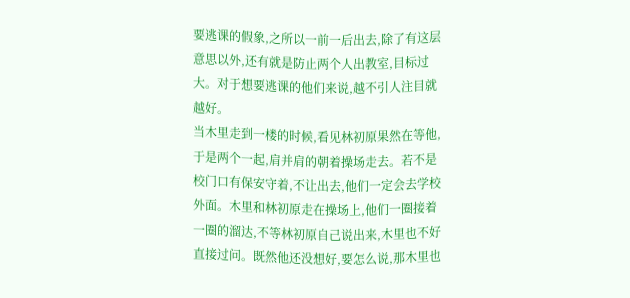要逃课的假象,之所以一前一后出去,除了有这层意思以外,还有就是防止两个人出教室,目标过大。对于想要逃课的他们来说,越不引人注目就越好。
当木里走到一楼的时候,看见林初原果然在等他,于是两个一起,肩并肩的朝着操场走去。若不是校门口有保安守着,不让出去,他们一定会去学校外面。木里和林初原走在操场上,他们一圈接着一圈的溜达,不等林初原自己说出来,木里也不好直接过问。既然他还没想好,要怎么说,那木里也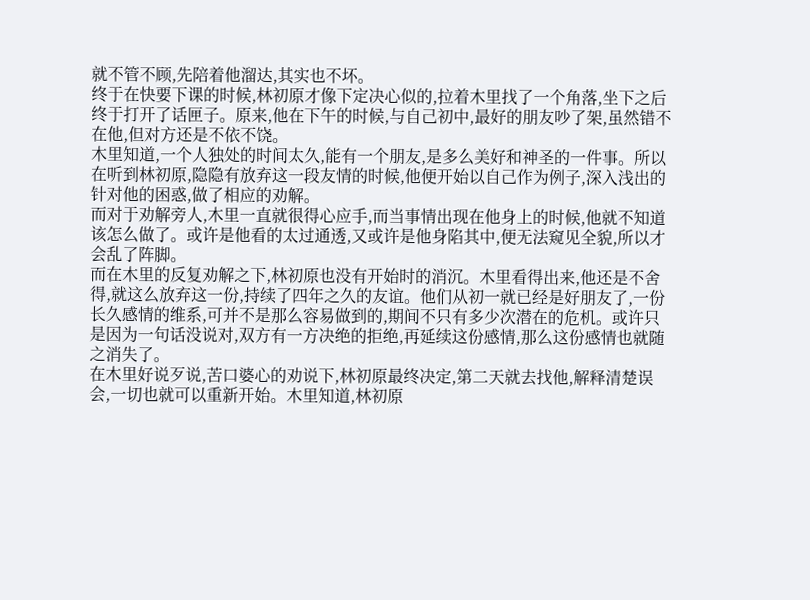就不管不顾,先陪着他溜达,其实也不坏。
终于在快要下课的时候,林初原才像下定决心似的,拉着木里找了一个角落,坐下之后终于打开了话匣子。原来,他在下午的时候,与自己初中,最好的朋友吵了架,虽然错不在他,但对方还是不依不饶。
木里知道,一个人独处的时间太久,能有一个朋友,是多么美好和神圣的一件事。所以在听到林初原,隐隐有放弃这一段友情的时候,他便开始以自己作为例子,深入浅出的针对他的困惑,做了相应的劝解。
而对于劝解旁人,木里一直就很得心应手,而当事情出现在他身上的时候,他就不知道该怎么做了。或许是他看的太过通透,又或许是他身陷其中,便无法窥见全貌,所以才会乱了阵脚。
而在木里的反复劝解之下,林初原也没有开始时的消沉。木里看得出来,他还是不舍得,就这么放弃这一份,持续了四年之久的友谊。他们从初一就已经是好朋友了,一份长久感情的维系,可并不是那么容易做到的,期间不只有多少次潜在的危机。或许只是因为一句话没说对,双方有一方决绝的拒绝,再延续这份感情,那么这份感情也就随之消失了。
在木里好说歹说,苦口婆心的劝说下,林初原最终决定,第二天就去找他,解释清楚误会,一切也就可以重新开始。木里知道,林初原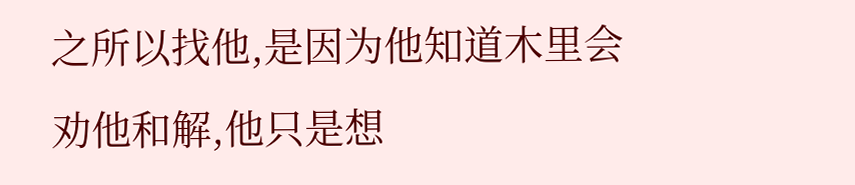之所以找他,是因为他知道木里会劝他和解,他只是想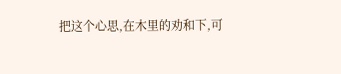把这个心思,在木里的劝和下,可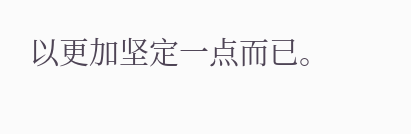以更加坚定一点而已。